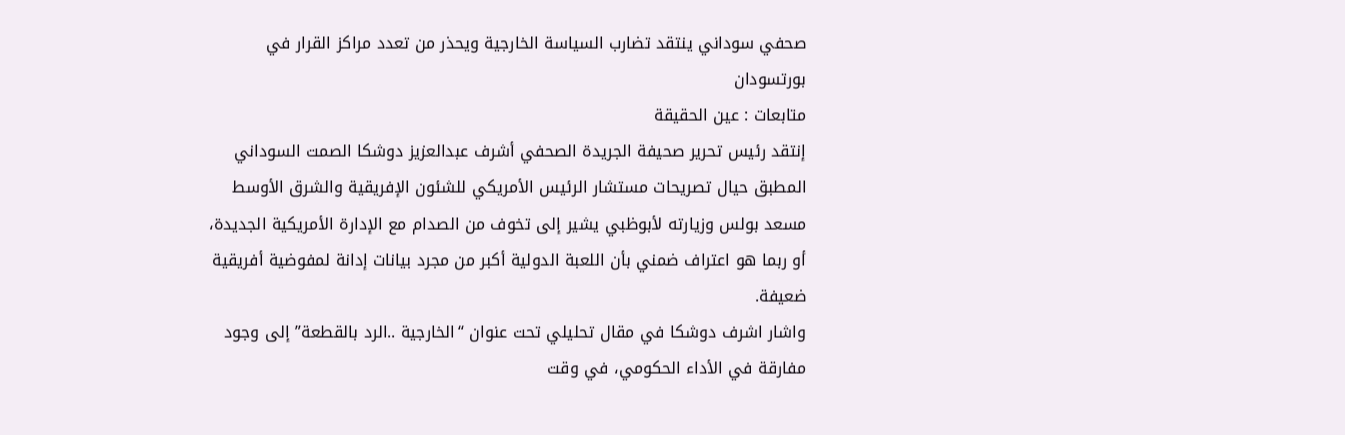صحفي سوداني ينتقد تضارب السياسة الخارجية ويحذر من تعدد مراكز القرار في بورتسودان
متابعات : عين الحقيقة
إنتقد رئيس تحرير صحيفة الجريدة الصحفي أشرف عبدالعزيز دوشكا الصمت السوداني المطبق حيال تصريحات مستشار الرئيس الأمريكي للشئون الإفريقية والشرق الأوسط مسعد بولس وزيارته لأبوظبي يشير إلى تخوف من الصدام مع الإدارة الأمريكية الجديدة، أو ربما هو اعتراف ضمني بأن اللعبة الدولية أكبر من مجرد بيانات إدانة لمفوضية أفريقية ضعيفة.
واشار اشرف دوشكا في مقال تحليلي تحت عنوان “الخارجية ..الرد بالقطعة” إلى وجود مفارقة في الأداء الحكومي، في وقت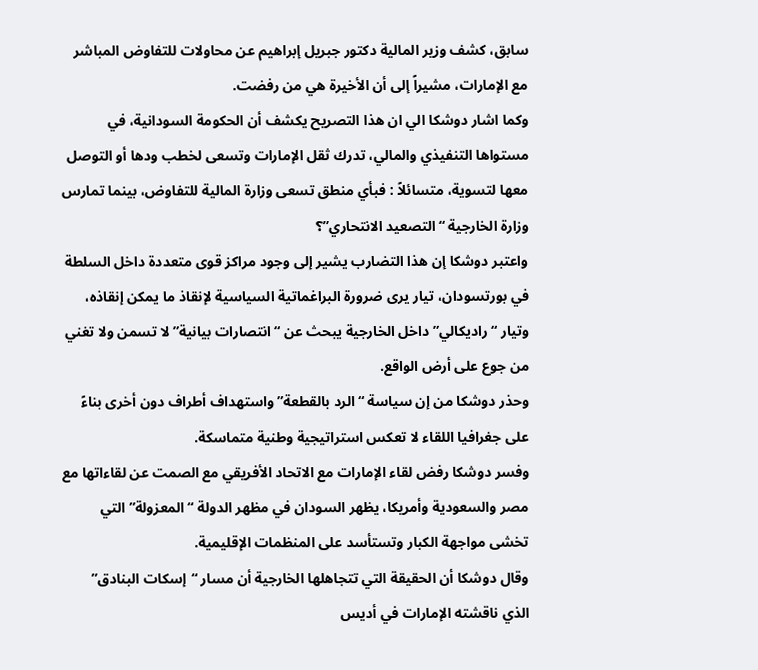سابق، كشف وزير المالية دكتور جبريل إبراهيم عن محاولات للتفاوض المباشر مع الإمارات، مشيراً إلى أن الأخيرة هي من رفضت.
وكما اشار دوشكا الي ان هذا التصريح يكشف أن الحكومة السودانية، في مستواها التنفيذي والمالي، تدرك ثقل الإمارات وتسعى لخطب ودها أو التوصل معها لتسوية، متسائلاً : فبأي منطق تسعى وزارة المالية للتفاوض، بينما تمارس وزارة الخارجية “التصعيد الانتحاري”؟
واعتبر دوشكا إن هذا التضارب يشير إلى وجود مراكز قوى متعددة داخل السلطة في بورتسودان، تيار يرى ضرورة البراغماتية السياسية لإنقاذ ما يمكن إنقاذه، وتيار “راديكالي” داخل الخارجية يبحث عن “انتصارات بيانية” لا تسمن ولا تغني من جوع على أرض الواقع.
وحذر دوشكا من إن سياسة “الرد بالقطعة” واستهداف أطراف دون أخرى بناءً على جغرافيا اللقاء لا تعكس استراتيجية وطنية متماسكة.
وفسر دوشكا رفض لقاء الإمارات مع الاتحاد الأفريقي مع الصمت عن لقاءاتها مع مصر والسعودية وأمريكا، يظهر السودان في مظهر الدولة “المعزولة” التي تخشى مواجهة الكبار وتستأسد على المنظمات الإقليمية.
وقال دوشكا أن الحقيقة التي تتجاهلها الخارجية أن مسار “إسكات البنادق” الذي ناقشته الإمارات في أديس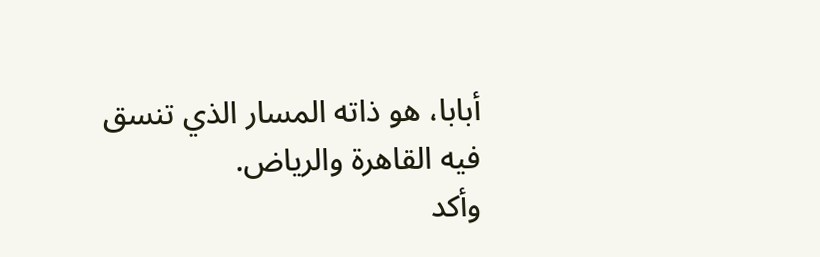أبابا، هو ذاته المسار الذي تنسق فيه القاهرة والرياض.
وأكد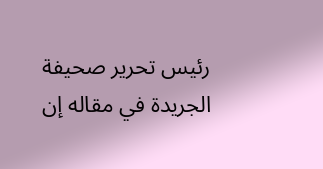رئيس تحرير صحيفة الجريدة في مقاله إن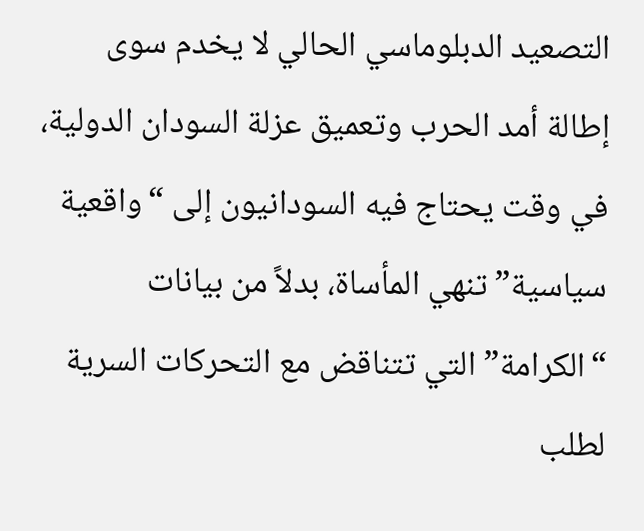التصعيد الدبلوماسي الحالي لا يخدم سوى إطالة أمد الحرب وتعميق عزلة السودان الدولية، في وقت يحتاج فيه السودانيون إلى “واقعية سياسية” تنهي المأساة، بدلاً من بيانات “الكرامة” التي تتناقض مع التحركات السرية لطلب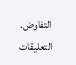التفاوض.
التعليقات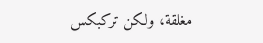مغلقة، ولكن تركبكس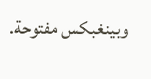وبينغبكس مفتوحة.